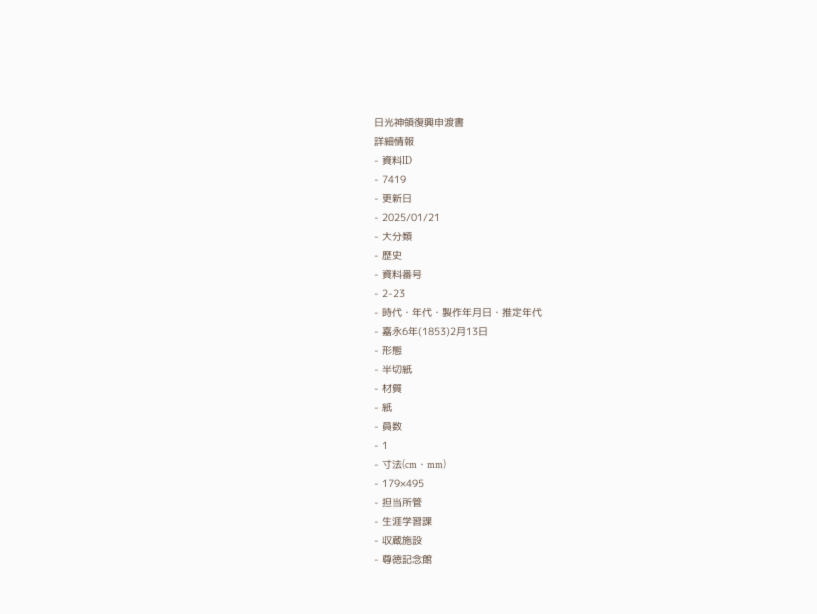日光神領復興申渡書
詳細情報
- 資料ID
- 7419
- 更新日
- 2025/01/21
- 大分類
- 歴史
- 資料番号
- 2-23
- 時代・年代・製作年月日・推定年代
- 嘉永6年(1853)2月13日
- 形態
- 半切紙
- 材質
- 紙
- 員数
- 1
- 寸法(cm・mm)
- 179×495
- 担当所管
- 生涯学習課
- 収蔵施設
- 尊徳記念館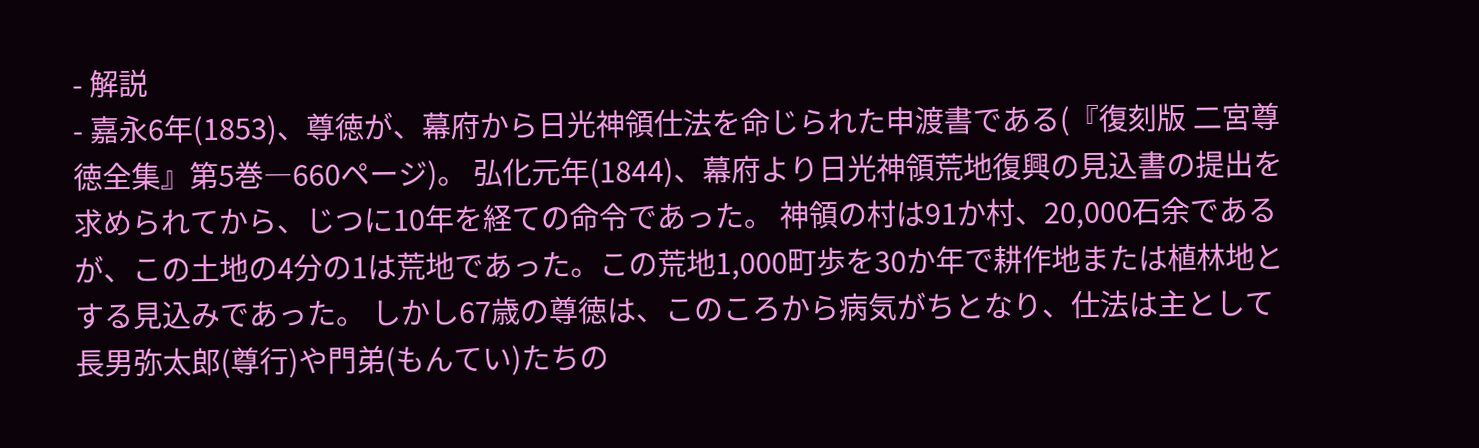- 解説
- 嘉永6年(1853)、尊徳が、幕府から日光神領仕法を命じられた申渡書である(『復刻版 二宮尊徳全集』第5巻―660ページ)。 弘化元年(1844)、幕府より日光神領荒地復興の見込書の提出を求められてから、じつに10年を経ての命令であった。 神領の村は91か村、20,000石余であるが、この土地の4分の1は荒地であった。この荒地1,000町歩を30か年で耕作地または植林地とする見込みであった。 しかし67歳の尊徳は、このころから病気がちとなり、仕法は主として長男弥太郎(尊行)や門弟(もんてい)たちの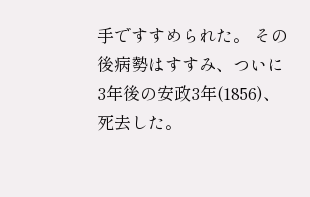手ですすめられた。 その後病勢はすすみ、ついに3年後の安政3年(1856)、死去した。